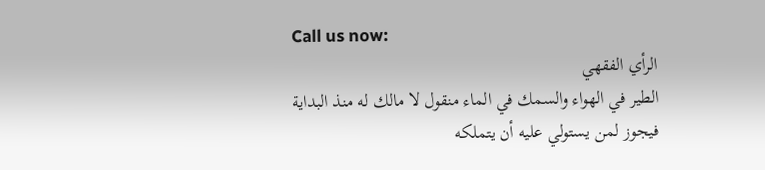Call us now:
الرأي الفقهي
الطير في الهواء والسمك في الماء منقول لا مالك له منذ البداية فيجوز لمن يستولي عليه أن يتملكه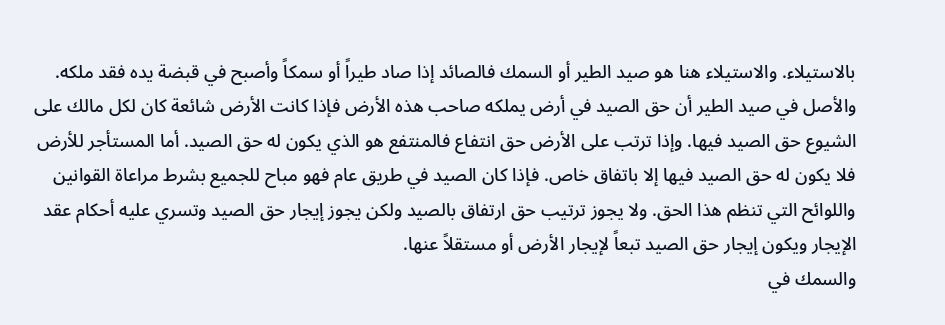بالاستيلاء. والاستيلاء هنا هو صيد الطير أو السمك فالصائد إذا صاد طيراً أو سمكاً وأصبح في قبضة يده فقد ملكه.
والأصل في صيد الطير أن حق الصيد في أرض يملكه صاحب هذه الأرض فإذا كانت الأرض شائعة كان لكل مالك على الشيوع حق الصيد فيها. وإذا ترتب على الأرض حق انتفاع فالمنتفع هو الذي يكون له حق الصيد. أما المستأجر للأرض فلا يكون له حق الصيد فيها إلا باتفاق خاص. فإذا كان الصيد في طريق عام فهو مباح للجميع بشرط مراعاة القوانين واللوائح التي تنظم هذا الحق. ولا يجوز ترتيب حق ارتفاق بالصيد ولكن يجوز إيجار حق الصيد وتسري عليه أحكام عقد الإيجار ويكون إيجار حق الصيد تبعاً لإيجار الأرض أو مستقلاً عنها.
والسمك في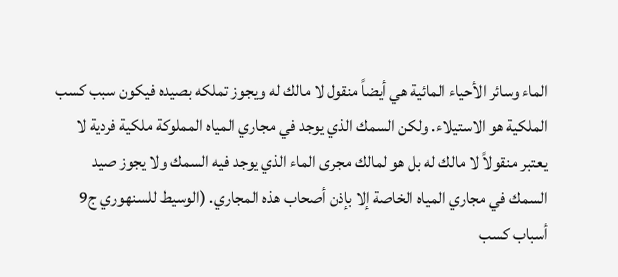الماء وسائر الأحياء المائية هي أيضاً منقول لا مالك له ويجوز تملكه بصيده فيكون سبب كسب الملكية هو الاستيلاء. ولكن السمك الذي يوجد في مجاري المياه المملوكة ملكية فردية لا يعتبر منقولاً لا مالك له بل هو لمالك مجرى الماء الذي يوجد فيه السمك ولا يجوز صيد السمك في مجاري المياه الخاصة إلا بإذن أصحاب هذه المجاري. (الوسيط للسنهوري ج9 أسباب كسب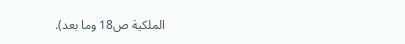الملكية ص18 وما بعد).